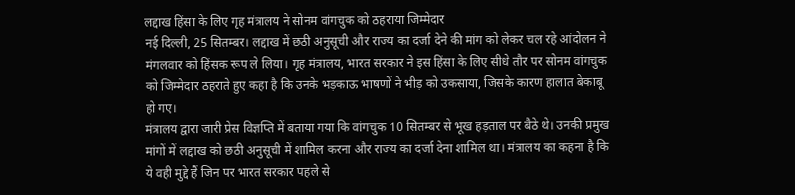लद्दाख हिंसा के लिए गृह मंत्रालय ने सोनम वांगचुक को ठहराया जिम्मेदार
नई दिल्ली, 25 सितम्बर। लद्दाख में छठी अनुसूची और राज्य का दर्जा देने की मांग को लेकर चल रहे आंदोलन ने मंगलवार को हिंसक रूप ले लिया। गृह मंत्रालय, भारत सरकार ने इस हिंसा के लिए सीधे तौर पर सोनम वांगचुक को जिम्मेदार ठहराते हुए कहा है कि उनके भड़काऊ भाषणों ने भीड़ को उकसाया, जिसके कारण हालात बेकाबू हो गए।
मंत्रालय द्वारा जारी प्रेस विज्ञप्ति में बताया गया कि वांगचुक 10 सितम्बर से भूख हड़ताल पर बैठे थे। उनकी प्रमुख मांगों में लद्दाख को छठी अनुसूची में शामिल करना और राज्य का दर्जा देना शामिल था। मंत्रालय का कहना है कि ये वही मुद्दे हैं जिन पर भारत सरकार पहले से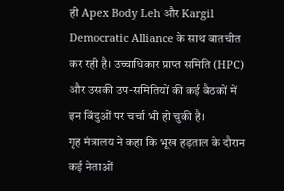ही Apex Body Leh और Kargil Democratic Alliance के साथ बातचीत कर रही है। उच्चाधिकार प्राप्त समिति (HPC) और उसकी उप-समितियों की कई बैठकों में इन बिंदुओं पर चर्चा भी हो चुकी है।
गृह मंत्रालय ने कहा कि भूख हड़ताल के दौरान कई नेताओं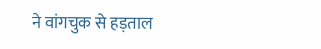ने वांगचुक से हड़ताल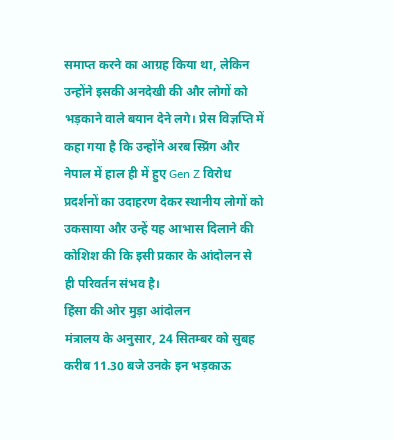समाप्त करने का आग्रह किया था, लेकिन उन्होंने इसकी अनदेखी की और लोगों को भड़काने वाले बयान देने लगे। प्रेस विज्ञप्ति में कहा गया है कि उन्होंने अरब स्प्रिंग और नेपाल में हाल ही में हुए Gen Z विरोध प्रदर्शनों का उदाहरण देकर स्थानीय लोगों को उकसाया और उन्हें यह आभास दिलाने की कोशिश की कि इसी प्रकार के आंदोलन से ही परिवर्तन संभव है।
हिंसा की ओर मुड़ा आंदोलन
मंत्रालय के अनुसार, 24 सितम्बर को सुबह करीब 11.30 बजे उनके इन भड़काऊ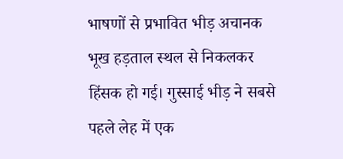भाषणों से प्रभावित भीड़ अचानक भूख हड़ताल स्थल से निकलकर हिंसक हो गई। गुस्साई भीड़ ने सबसे पहले लेह में एक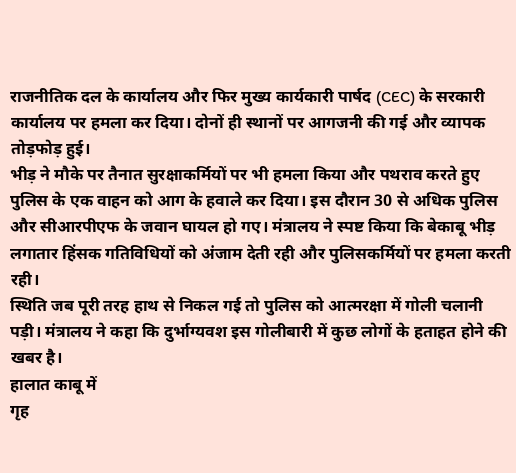राजनीतिक दल के कार्यालय और फिर मुख्य कार्यकारी पार्षद (CEC) के सरकारी कार्यालय पर हमला कर दिया। दोनों ही स्थानों पर आगजनी की गई और व्यापक तोड़फोड़ हुई।
भीड़ ने मौके पर तैनात सुरक्षाकर्मियों पर भी हमला किया और पथराव करते हुए पुलिस के एक वाहन को आग के हवाले कर दिया। इस दौरान 30 से अधिक पुलिस और सीआरपीएफ के जवान घायल हो गए। मंत्रालय ने स्पष्ट किया कि बेकाबू भीड़ लगातार हिंसक गतिविधियों को अंजाम देती रही और पुलिसकर्मियों पर हमला करती रही।
स्थिति जब पूरी तरह हाथ से निकल गई तो पुलिस को आत्मरक्षा में गोली चलानी पड़ी। मंत्रालय ने कहा कि दुर्भाग्यवश इस गोलीबारी में कुछ लोगों के हताहत होने की खबर है।
हालात काबू में
गृह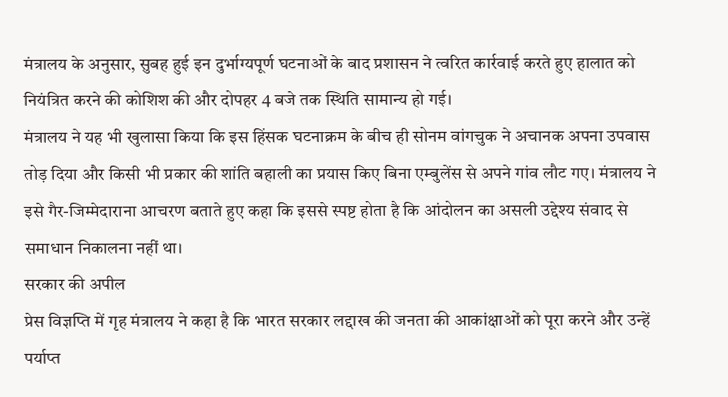मंत्रालय के अनुसार, सुबह हुई इन दुर्भाग्यपूर्ण घटनाओं के बाद प्रशासन ने त्वरित कार्रवाई करते हुए हालात को नियंत्रित करने की कोशिश की और दोपहर 4 बजे तक स्थिति सामान्य हो गई।
मंत्रालय ने यह भी खुलासा किया कि इस हिंसक घटनाक्रम के बीच ही सोनम वांगचुक ने अचानक अपना उपवास तोड़ दिया और किसी भी प्रकार की शांति बहाली का प्रयास किए बिना एम्बुलेंस से अपने गांव लौट गए। मंत्रालय ने इसे गैर-जिम्मेदाराना आचरण बताते हुए कहा कि इससे स्पष्ट होता है कि आंदोलन का असली उद्देश्य संवाद से समाधान निकालना नहीं था।
सरकार की अपील
प्रेस विज्ञप्ति में गृह मंत्रालय ने कहा है कि भारत सरकार लद्दाख की जनता की आकांक्षाओं को पूरा करने और उन्हें पर्याप्त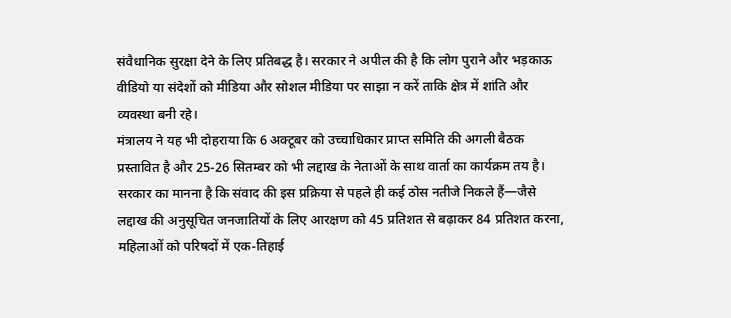संवैधानिक सुरक्षा देने के लिए प्रतिबद्ध है। सरकार ने अपील की है कि लोग पुराने और भड़काऊ वीडियो या संदेशों को मीडिया और सोशल मीडिया पर साझा न करें ताकि क्षेत्र में शांति और व्यवस्था बनी रहे।
मंत्रालय ने यह भी दोहराया कि 6 अक्टूबर को उच्चाधिकार प्राप्त समिति की अगली बैठक प्रस्तावित है और 25-26 सितम्बर को भी लद्दाख के नेताओं के साथ वार्ता का कार्यक्रम तय है।
सरकार का मानना है कि संवाद की इस प्रक्रिया से पहले ही कई ठोस नतीजे निकले हैं—जैसे लद्दाख की अनुसूचित जनजातियों के लिए आरक्षण को 45 प्रतिशत से बढ़ाकर 84 प्रतिशत करना, महिलाओं को परिषदों में एक-तिहाई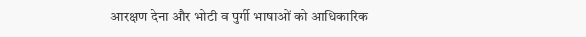आरक्षण देना और भोटी व पुर्गी भाषाओं को आधिकारिक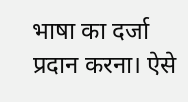भाषा का दर्जा प्रदान करना। ऐसे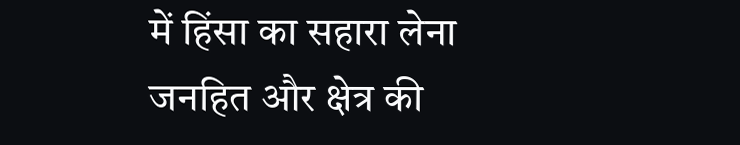में हिंसा का सहारा लेना जनहित और क्षेत्र की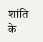शांति के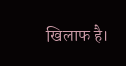खिलाफ है।